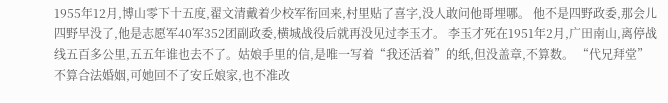1955年12月,博山零下十五度,翟文清戴着少校军衔回来,村里贴了喜字,没人敢问他哥埋哪。 他不是四野政委,那会儿四野早没了,他是志愿军40军352团副政委,横城战役后就再没见过李玉才。 李玉才死在1951年2月,广田南山,离停战线五百多公里,五五年谁也去不了。姑娘手里的信,是唯一写着“我还活着”的纸,但没盖章,不算数。 “代兄拜堂”不算合法婚姻,可她回不了安丘娘家,也不准改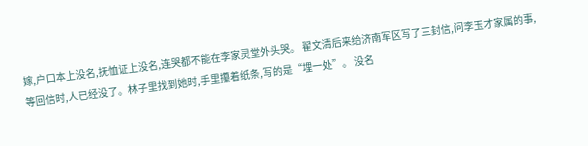嫁,户口本上没名,抚恤证上没名,连哭都不能在李家灵堂外头哭。 翟文清后来给济南军区写了三封信,问李玉才家属的事,等回信时,人已经没了。林子里找到她时,手里攥着纸条,写的是“埋一处”。 没名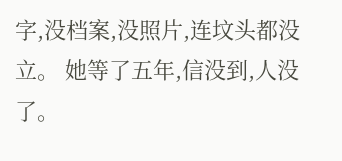字,没档案,没照片,连坟头都没立。 她等了五年,信没到,人没了。